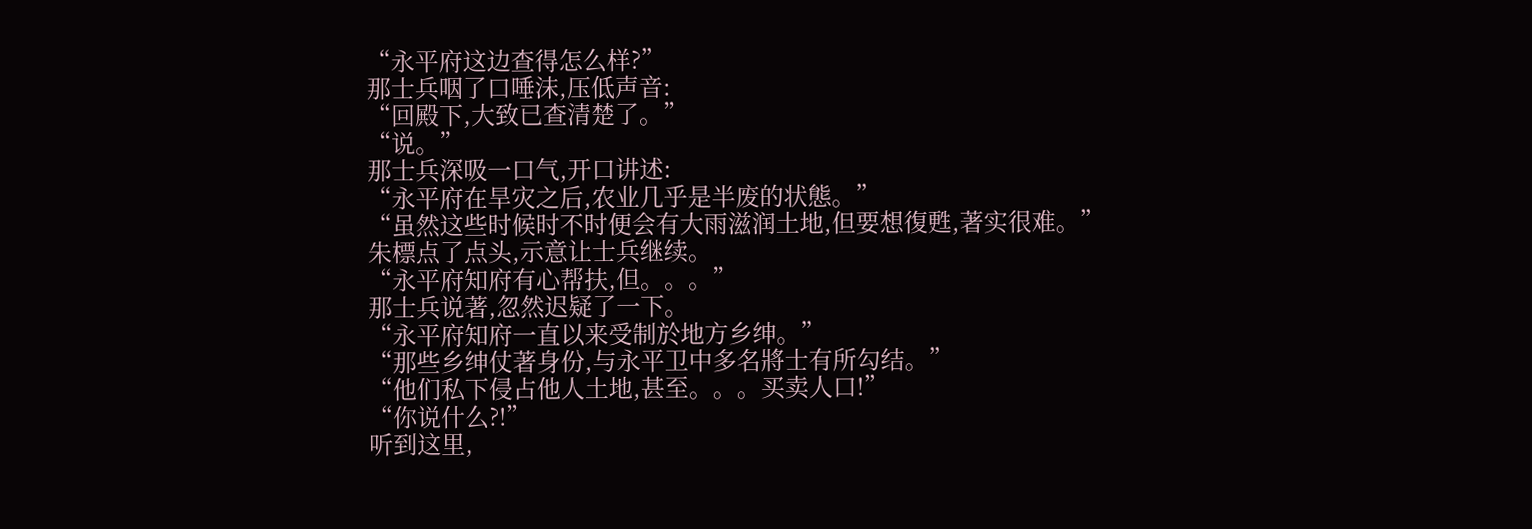“永平府这边查得怎么样?”
那士兵咽了口唾沫,压低声音:
“回殿下,大致已查清楚了。”
“说。”
那士兵深吸一口气,开口讲述:
“永平府在旱灾之后,农业几乎是半废的状態。”
“虽然这些时候时不时便会有大雨滋润土地,但要想復甦,著实很难。”
朱標点了点头,示意让士兵继续。
“永平府知府有心帮扶,但。。。”
那士兵说著,忽然迟疑了一下。
“永平府知府一直以来受制於地方乡绅。”
“那些乡绅仗著身份,与永平卫中多名將士有所勾结。”
“他们私下侵占他人土地,甚至。。。买卖人口!”
“你说什么?!”
听到这里,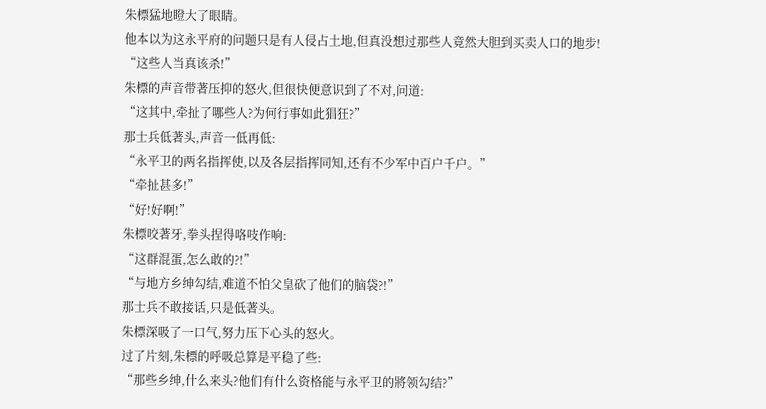朱標猛地瞪大了眼睛。
他本以为这永平府的问题只是有人侵占土地,但真没想过那些人竟然大胆到买卖人口的地步!
“这些人当真该杀!”
朱標的声音带著压抑的怒火,但很快便意识到了不对,问道:
“这其中,牵扯了哪些人?为何行事如此猖狂?”
那士兵低著头,声音一低再低:
“永平卫的两名指挥使,以及各层指挥同知,还有不少军中百户千户。”
“牵扯甚多!”
“好!好啊!”
朱標咬著牙,拳头捏得咯吱作响:
“这群混蛋,怎么敢的?!”
“与地方乡绅勾结,难道不怕父皇砍了他们的脑袋?!”
那士兵不敢接话,只是低著头。
朱標深吸了一口气,努力压下心头的怒火。
过了片刻,朱標的呼吸总算是平稳了些:
“那些乡绅,什么来头?他们有什么资格能与永平卫的將领勾结?”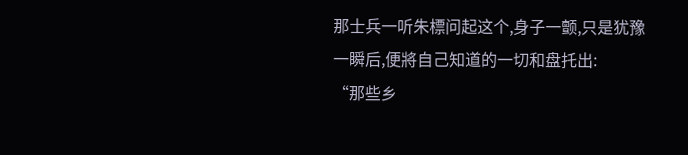那士兵一听朱標问起这个,身子一颤,只是犹豫一瞬后,便將自己知道的一切和盘托出:
“那些乡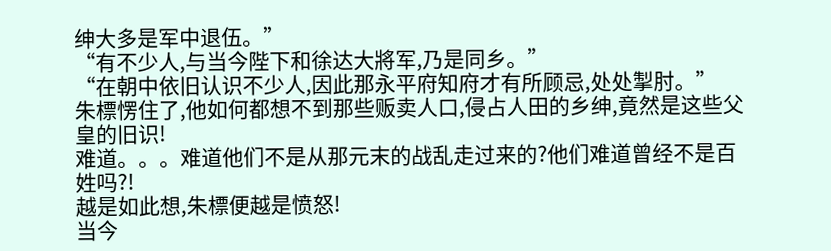绅大多是军中退伍。”
“有不少人,与当今陛下和徐达大將军,乃是同乡。”
“在朝中依旧认识不少人,因此那永平府知府才有所顾忌,处处掣肘。”
朱標愣住了,他如何都想不到那些贩卖人口,侵占人田的乡绅,竟然是这些父皇的旧识!
难道。。。难道他们不是从那元末的战乱走过来的?他们难道曾经不是百姓吗?!
越是如此想,朱標便越是愤怒!
当今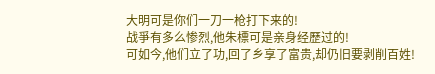大明可是你们一刀一枪打下来的!
战爭有多么惨烈,他朱標可是亲身经歷过的!
可如今,他们立了功,回了乡享了富贵,却仍旧要剥削百姓!